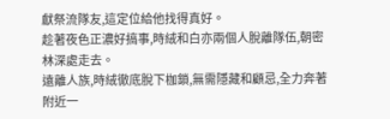獻祭流隊友,這定位給他找得真好。
趁著夜色正濃好搞事,時絨和白亦兩個人脫離隊伍,朝密林深處走去。
遠離人族,時絨徹底脫下枷鎖,無需隱藏和顧忌,全力奔著附近一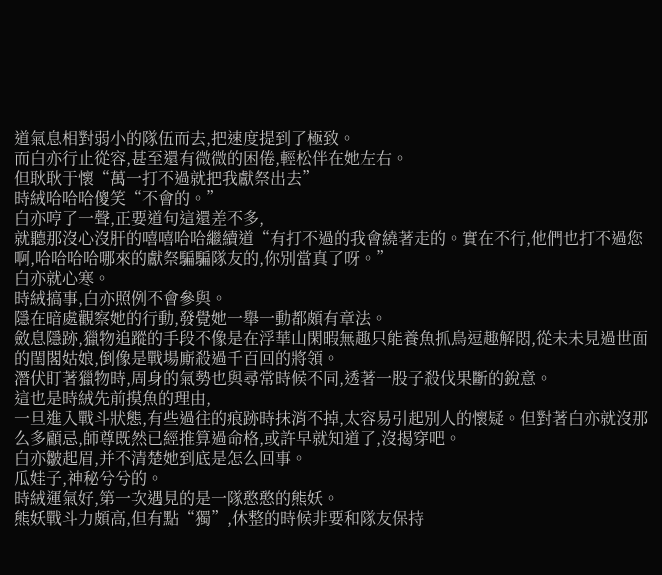道氣息相對弱小的隊伍而去,把速度提到了極致。
而白亦行止從容,甚至還有微微的困倦,輕松伴在她左右。
但耿耿于懷“萬一打不過就把我獻祭出去”
時絨哈哈哈傻笑“不會的。”
白亦哼了一聲,正要道句這還差不多,
就聽那沒心沒肝的嘻嘻哈哈繼續道“有打不過的我會繞著走的。實在不行,他們也打不過您啊,哈哈哈哈哪來的獻祭騙騙隊友的,你別當真了呀。”
白亦就心寒。
時絨搞事,白亦照例不會參與。
隱在暗處觀察她的行動,發覺她一舉一動都頗有章法。
斂息隱跡,獵物追蹤的手段不像是在浮華山閑暇無趣只能養魚抓鳥逗趣解悶,從未未見過世面的閨閣姑娘,倒像是戰場廝殺過千百回的將領。
潛伏盯著獵物時,周身的氣勢也與尋常時候不同,透著一股子殺伐果斷的銳意。
這也是時絨先前摸魚的理由,
一旦進入戰斗狀態,有些過往的痕跡時抹消不掉,太容易引起別人的懷疑。但對著白亦就沒那么多顧忌,師尊既然已經推算過命格,或許早就知道了,沒揭穿吧。
白亦皺起眉,并不清楚她到底是怎么回事。
瓜娃子,神秘兮兮的。
時絨運氣好,第一次遇見的是一隊憨憨的熊妖。
熊妖戰斗力頗高,但有點“獨”,休整的時候非要和隊友保持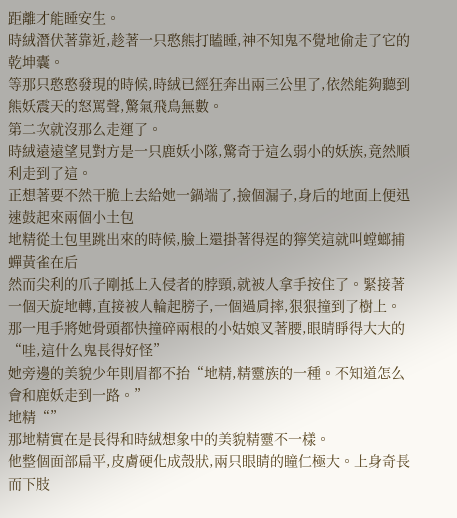距離才能睡安生。
時絨潛伏著靠近,趁著一只憨熊打瞌睡,神不知鬼不覺地偷走了它的乾坤囊。
等那只憨憨發現的時候,時絨已經狂奔出兩三公里了,依然能夠聽到熊妖震天的怒罵聲,驚氣飛鳥無數。
第二次就沒那么走運了。
時絨遠遠望見對方是一只鹿妖小隊,驚奇于這么弱小的妖族,竟然順利走到了這。
正想著要不然干脆上去給她一鍋端了,撿個漏子,身后的地面上便迅速鼓起來兩個小土包
地精從土包里跳出來的時候,臉上還掛著得逞的獰笑這就叫螳螂捕蟬黃雀在后
然而尖利的爪子剛抵上入侵者的脖頸,就被人拿手按住了。緊接著一個天旋地轉,直接被人輪起膀子,一個過肩摔,狠狠撞到了樹上。
那一甩手將她骨頭都快撞碎兩根的小姑娘叉著腰,眼睛睜得大大的“哇,這什么鬼長得好怪”
她旁邊的美貌少年則眉都不抬“地精,精靈族的一種。不知道怎么會和鹿妖走到一路。”
地精“”
那地精實在是長得和時絨想象中的美貌精靈不一樣。
他整個面部扁平,皮膚硬化成殼狀,兩只眼睛的瞳仁極大。上身奇長而下肢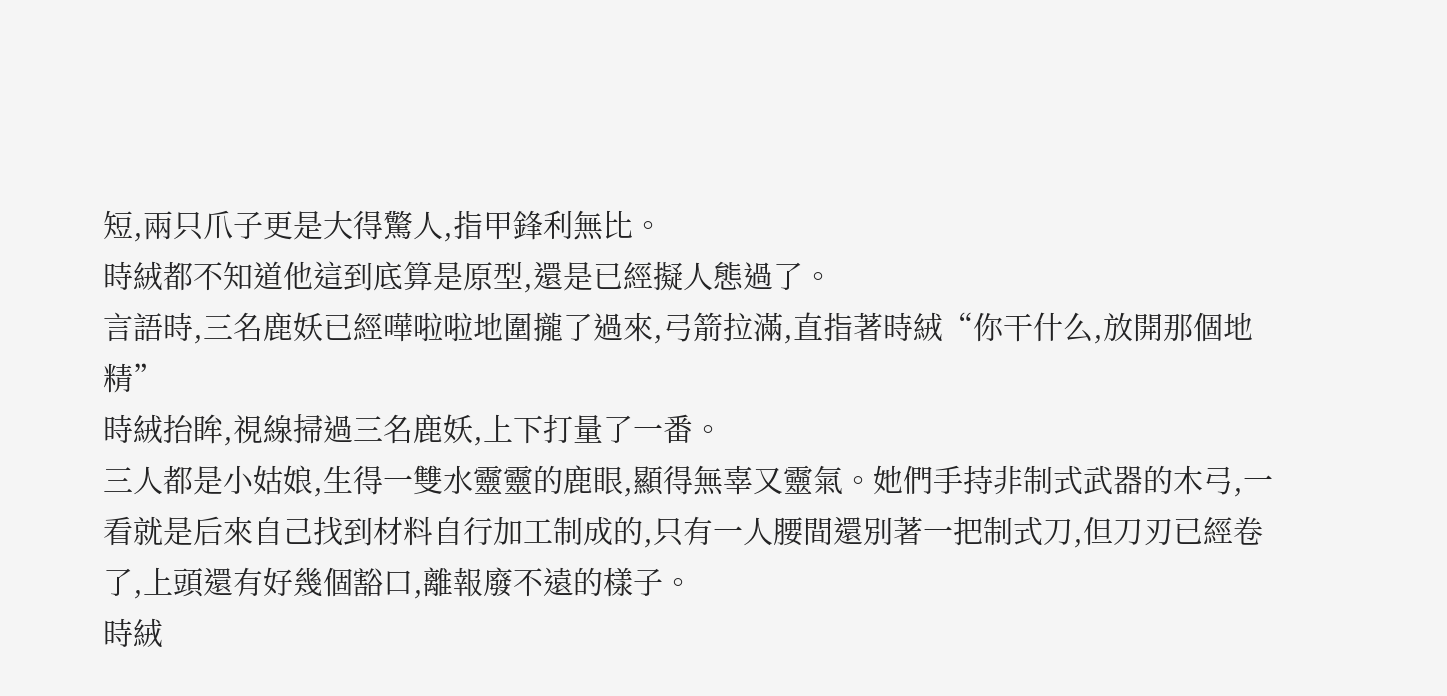短,兩只爪子更是大得驚人,指甲鋒利無比。
時絨都不知道他這到底算是原型,還是已經擬人態過了。
言語時,三名鹿妖已經嘩啦啦地圍攏了過來,弓箭拉滿,直指著時絨“你干什么,放開那個地精”
時絨抬眸,視線掃過三名鹿妖,上下打量了一番。
三人都是小姑娘,生得一雙水靈靈的鹿眼,顯得無辜又靈氣。她們手持非制式武器的木弓,一看就是后來自己找到材料自行加工制成的,只有一人腰間還別著一把制式刀,但刀刃已經卷了,上頭還有好幾個豁口,離報廢不遠的樣子。
時絨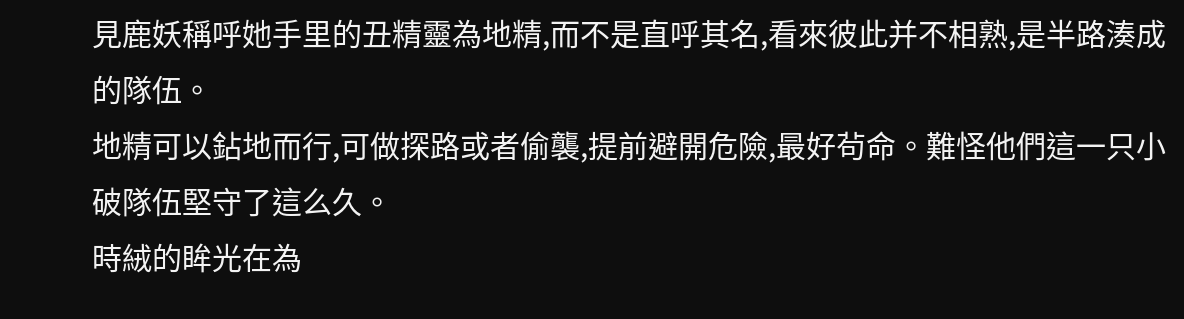見鹿妖稱呼她手里的丑精靈為地精,而不是直呼其名,看來彼此并不相熟,是半路湊成的隊伍。
地精可以鉆地而行,可做探路或者偷襲,提前避開危險,最好茍命。難怪他們這一只小破隊伍堅守了這么久。
時絨的眸光在為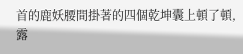首的鹿妖腰間掛著的四個乾坤囊上頓了頓,露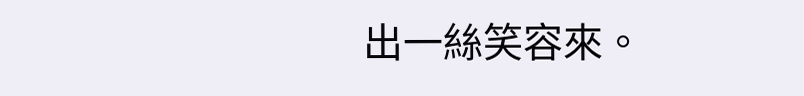出一絲笑容來。